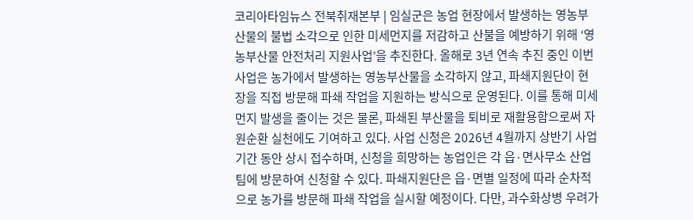코리아타임뉴스 전북취재본부 | 임실군은 농업 현장에서 발생하는 영농부산물의 불법 소각으로 인한 미세먼지를 저감하고 산불을 예방하기 위해 ‘영농부산물 안전처리 지원사업’을 추진한다. 올해로 3년 연속 추진 중인 이번 사업은 농가에서 발생하는 영농부산물을 소각하지 않고, 파쇄지원단이 현장을 직접 방문해 파쇄 작업을 지원하는 방식으로 운영된다. 이를 통해 미세먼지 발생을 줄이는 것은 물론, 파쇄된 부산물을 퇴비로 재활용함으로써 자원순환 실천에도 기여하고 있다. 사업 신청은 2026년 4월까지 상반기 사업 기간 동안 상시 접수하며, 신청을 희망하는 농업인은 각 읍·면사무소 산업팀에 방문하여 신청할 수 있다. 파쇄지원단은 읍·면별 일정에 따라 순차적으로 농가를 방문해 파쇄 작업을 실시할 예정이다. 다만, 과수화상병 우려가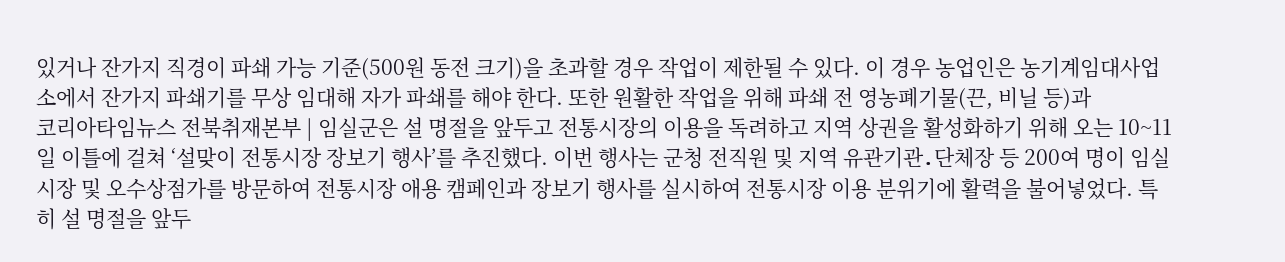있거나 잔가지 직경이 파쇄 가능 기준(500원 동전 크기)을 초과할 경우 작업이 제한될 수 있다. 이 경우 농업인은 농기계임대사업소에서 잔가지 파쇄기를 무상 임대해 자가 파쇄를 해야 한다. 또한 원활한 작업을 위해 파쇄 전 영농폐기물(끈, 비닐 등)과
코리아타임뉴스 전북취재본부 | 임실군은 설 명절을 앞두고 전통시장의 이용을 독려하고 지역 상권을 활성화하기 위해 오는 10~11일 이틀에 걸쳐 ‘설맞이 전통시장 장보기 행사’를 추진했다. 이번 행사는 군청 전직원 및 지역 유관기관․단체장 등 200여 명이 임실시장 및 오수상점가를 방문하여 전통시장 애용 캠페인과 장보기 행사를 실시하여 전통시장 이용 분위기에 활력을 불어넣었다. 특히 설 명절을 앞두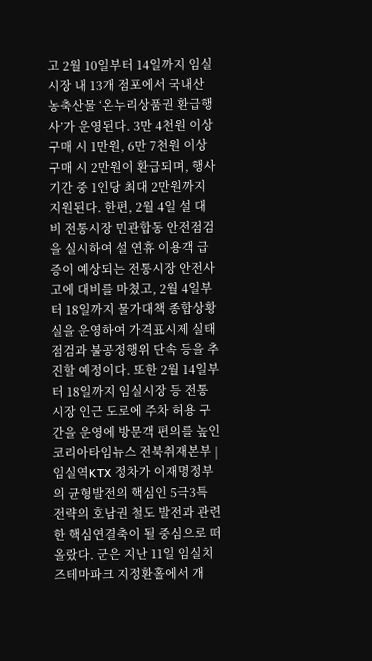고 2월 10일부터 14일까지 임실시장 내 13개 점포에서 국내산 농축산물 ‘온누리상품권 환급행사’가 운영된다. 3만 4천원 이상 구매 시 1만원, 6만 7천원 이상 구매 시 2만원이 환급되며, 행사 기간 중 1인당 최대 2만원까지 지원된다. 한편, 2월 4일 설 대비 전통시장 민관합동 안전점검을 실시하여 설 연휴 이용객 급증이 예상되는 전통시장 안전사고에 대비를 마쳤고, 2월 4일부터 18일까지 물가대책 종합상황실을 운영하여 가격표시제 실태점검과 불공정행위 단속 등을 추진할 예정이다. 또한 2월 14일부터 18일까지 임실시장 등 전통시장 인근 도로에 주차 허용 구간을 운영에 방문객 편의를 높인
코리아타임뉴스 전북취재본부 | 임실역KTX 정차가 이재명정부의 균형발전의 핵심인 5극3특 전략의 호남권 철도 발전과 관련한 핵심연결축이 될 중심으로 떠올랐다. 군은 지난 11일 임실치즈테마파크 지정환홀에서 개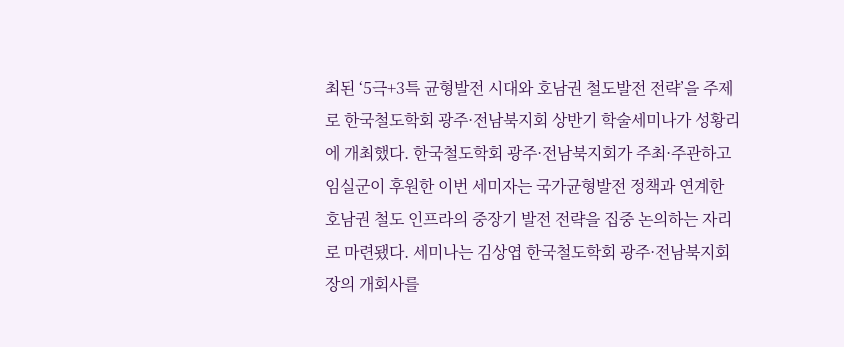최된 ‘5극+3특 균형발전 시대와 호남권 철도발전 전략’을 주제로 한국철도학회 광주·전남북지회 상반기 학술세미나가 성황리에 개최했다. 한국철도학회 광주·전남북지회가 주최·주관하고 임실군이 후원한 이번 세미자는 국가균형발전 정책과 연계한 호남권 철도 인프라의 중장기 발전 전략을 집중 논의하는 자리로 마련됐다. 세미나는 김상엽 한국철도학회 광주·전남북지회장의 개회사를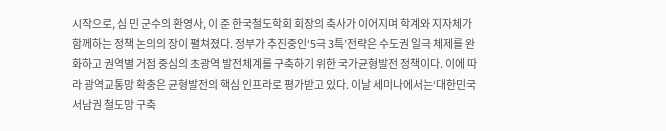시작으로, 심 민 군수의 환영사, 이 준 한국철도학회 회장의 축사가 이어지며 학계와 지자체가 함께하는 정책 논의의 장이 펼쳐졌다. 정부가 추진중인‘5극 3특’전략은 수도권 일극 체제를 완화하고 권역별 거점 중심의 초광역 발전체계를 구축하기 위한 국가균형발전 정책이다. 이에 따라 광역교통망 확충은 균형발전의 핵심 인프라로 평가받고 있다. 이날 세미나에서는‘대한민국 서남권 철도망 구축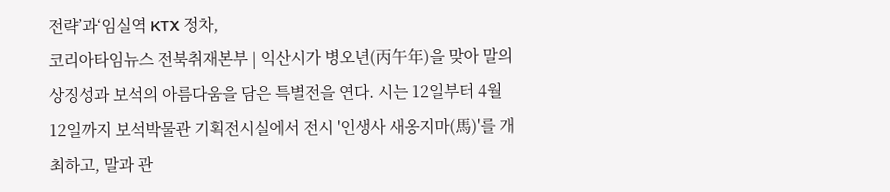전략’과‘임실역 KTX 정차,
코리아타임뉴스 전북취재본부 | 익산시가 병오년(丙午年)을 맞아 말의 상징성과 보석의 아름다움을 담은 특별전을 연다. 시는 12일부터 4월 12일까지 보석박물관 기획전시실에서 전시 '인생사 새옹지마(馬)'를 개최하고, 말과 관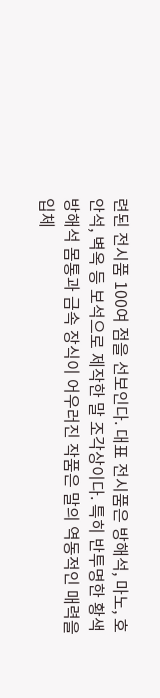련된 전시품 100여 점을 선보인다. 대표 전시품은 방해석, 마노, 호안석, 벽옥 등 보석으로 제작한 말 조각상이다. 특히 반투명한 황색 방해석 몸통과 금속 장식이 어우러진 작품은 말의 역동적인 매력을 입체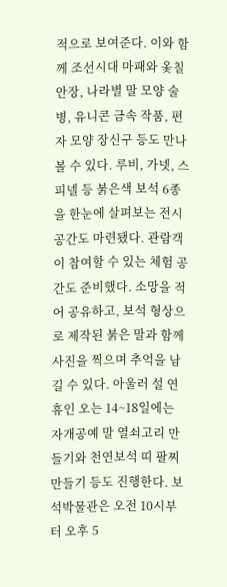적으로 보여준다. 이와 함께 조선시대 마패와 옻칠 안장, 나라별 말 모양 술병, 유니콘 금속 작품, 편자 모양 장신구 등도 만나볼 수 있다. 루비, 가넷, 스피넬 등 붉은색 보석 6종을 한눈에 살펴보는 전시 공간도 마련됐다. 관람객이 참여할 수 있는 체험 공간도 준비했다. 소망을 적어 공유하고, 보석 형상으로 제작된 붉은 말과 함께 사진을 찍으며 추억을 남길 수 있다. 아울러 설 연휴인 오는 14~18일에는 자개공예 말 열쇠고리 만들기와 천연보석 띠 팔찌 만들기 등도 진행한다. 보석박물관은 오전 10시부터 오후 5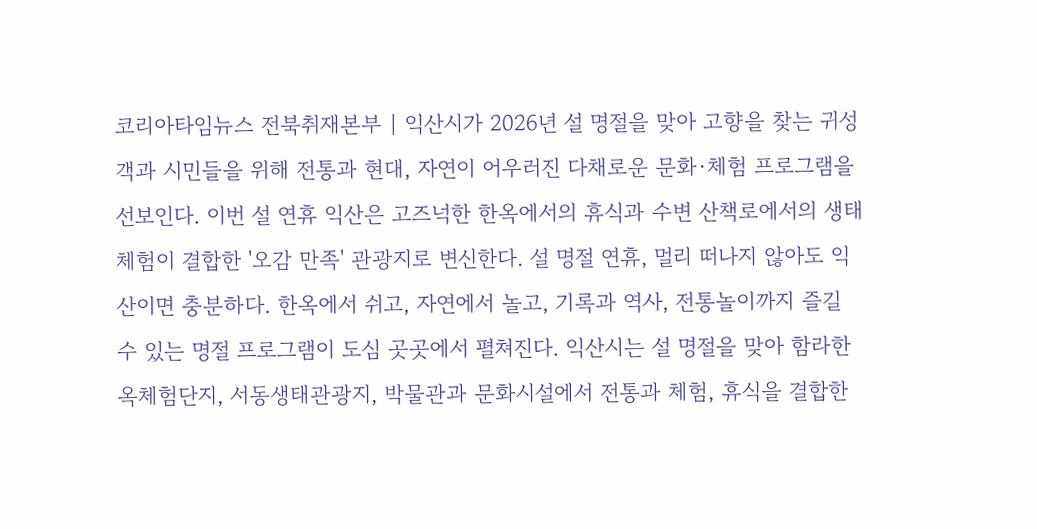코리아타임뉴스 전북취재본부 | 익산시가 2026년 설 명절을 맞아 고향을 찾는 귀성객과 시민들을 위해 전통과 현대, 자연이 어우러진 다채로운 문화·체험 프로그램을 선보인다. 이번 설 연휴 익산은 고즈넉한 한옥에서의 휴식과 수변 산책로에서의 생태 체험이 결합한 '오감 만족' 관광지로 변신한다. 설 명절 연휴, 멀리 떠나지 않아도 익산이면 충분하다. 한옥에서 쉬고, 자연에서 놀고, 기록과 역사, 전통놀이까지 즐길 수 있는 명절 프로그램이 도심 곳곳에서 펼쳐진다. 익산시는 설 명절을 맞아 함라한옥체험단지, 서동생태관광지, 박물관과 문화시설에서 전통과 체험, 휴식을 결합한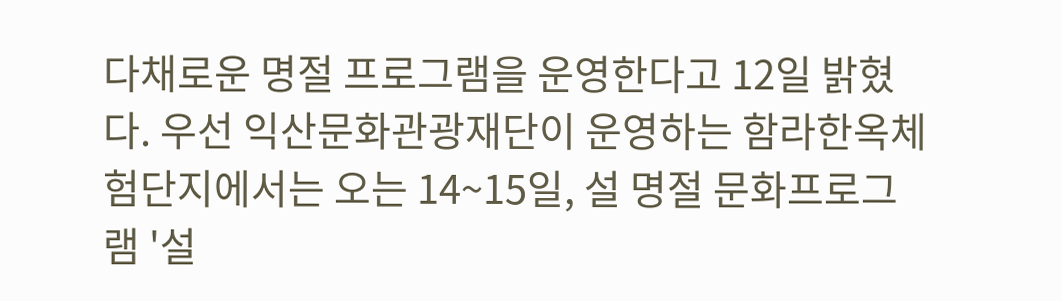다채로운 명절 프로그램을 운영한다고 12일 밝혔다. 우선 익산문화관광재단이 운영하는 함라한옥체험단지에서는 오는 14~15일, 설 명절 문화프로그램 '설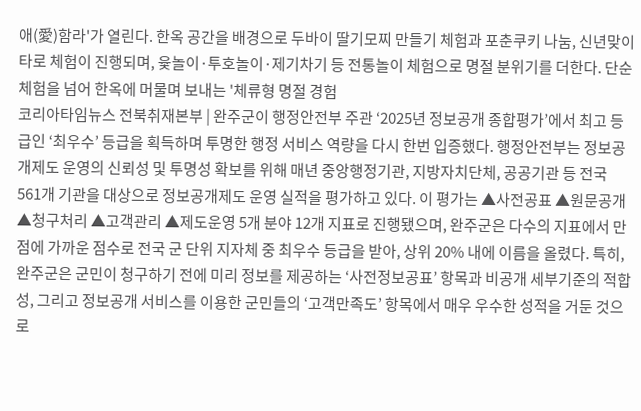애(愛)함라'가 열린다. 한옥 공간을 배경으로 두바이 딸기모찌 만들기 체험과 포춘쿠키 나눔, 신년맞이 타로 체험이 진행되며, 윷놀이·투호놀이·제기차기 등 전통놀이 체험으로 명절 분위기를 더한다. 단순 체험을 넘어 한옥에 머물며 보내는 '체류형 명절 경험
코리아타임뉴스 전북취재본부 | 완주군이 행정안전부 주관 ‘2025년 정보공개 종합평가’에서 최고 등급인 ‘최우수’ 등급을 획득하며 투명한 행정 서비스 역량을 다시 한번 입증했다. 행정안전부는 정보공개제도 운영의 신뢰성 및 투명성 확보를 위해 매년 중앙행정기관, 지방자치단체, 공공기관 등 전국 561개 기관을 대상으로 정보공개제도 운영 실적을 평가하고 있다. 이 평가는 ▲사전공표 ▲원문공개 ▲청구처리 ▲고객관리 ▲제도운영 5개 분야 12개 지표로 진행됐으며, 완주군은 다수의 지표에서 만점에 가까운 점수로 전국 군 단위 지자체 중 최우수 등급을 받아, 상위 20% 내에 이름을 올렸다. 특히, 완주군은 군민이 청구하기 전에 미리 정보를 제공하는 ‘사전정보공표’ 항목과 비공개 세부기준의 적합성, 그리고 정보공개 서비스를 이용한 군민들의 ‘고객만족도’ 항목에서 매우 우수한 성적을 거둔 것으로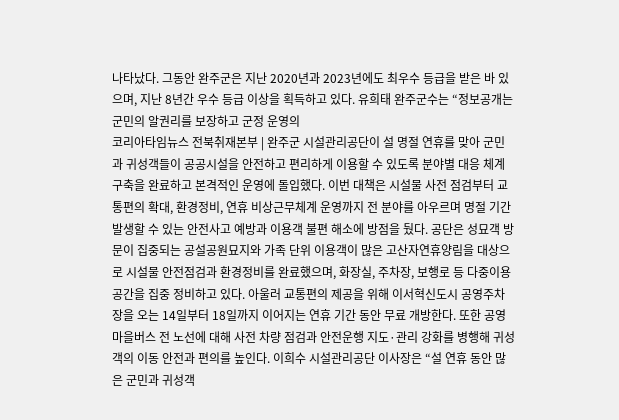나타났다. 그동안 완주군은 지난 2020년과 2023년에도 최우수 등급을 받은 바 있으며, 지난 8년간 우수 등급 이상을 획득하고 있다. 유희태 완주군수는 “정보공개는 군민의 알권리를 보장하고 군정 운영의
코리아타임뉴스 전북취재본부 | 완주군 시설관리공단이 설 명절 연휴를 맞아 군민과 귀성객들이 공공시설을 안전하고 편리하게 이용할 수 있도록 분야별 대응 체계 구축을 완료하고 본격적인 운영에 돌입했다. 이번 대책은 시설물 사전 점검부터 교통편의 확대, 환경정비, 연휴 비상근무체계 운영까지 전 분야를 아우르며 명절 기간 발생할 수 있는 안전사고 예방과 이용객 불편 해소에 방점을 뒀다. 공단은 성묘객 방문이 집중되는 공설공원묘지와 가족 단위 이용객이 많은 고산자연휴양림을 대상으로 시설물 안전점검과 환경정비를 완료했으며, 화장실, 주차장, 보행로 등 다중이용 공간을 집중 정비하고 있다. 아울러 교통편의 제공을 위해 이서혁신도시 공영주차장을 오는 14일부터 18일까지 이어지는 연휴 기간 동안 무료 개방한다. 또한 공영마을버스 전 노선에 대해 사전 차량 점검과 안전운행 지도·관리 강화를 병행해 귀성객의 이동 안전과 편의를 높인다. 이희수 시설관리공단 이사장은 “설 연휴 동안 많은 군민과 귀성객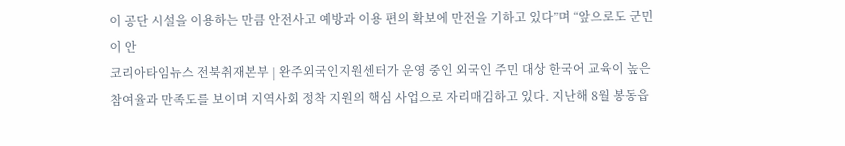이 공단 시설을 이용하는 만큼 안전사고 예방과 이용 편의 확보에 만전을 기하고 있다”며 “앞으로도 군민이 안
코리아타임뉴스 전북취재본부 | 완주외국인지원센터가 운영 중인 외국인 주민 대상 한국어 교육이 높은 참여율과 만족도를 보이며 지역사회 정착 지원의 핵심 사업으로 자리매김하고 있다. 지난해 8월 봉동읍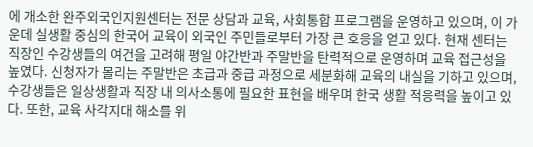에 개소한 완주외국인지원센터는 전문 상담과 교육, 사회통합 프로그램을 운영하고 있으며, 이 가운데 실생활 중심의 한국어 교육이 외국인 주민들로부터 가장 큰 호응을 얻고 있다. 현재 센터는 직장인 수강생들의 여건을 고려해 평일 야간반과 주말반을 탄력적으로 운영하며 교육 접근성을 높였다. 신청자가 몰리는 주말반은 초급과 중급 과정으로 세분화해 교육의 내실을 기하고 있으며, 수강생들은 일상생활과 직장 내 의사소통에 필요한 표현을 배우며 한국 생활 적응력을 높이고 있다. 또한, 교육 사각지대 해소를 위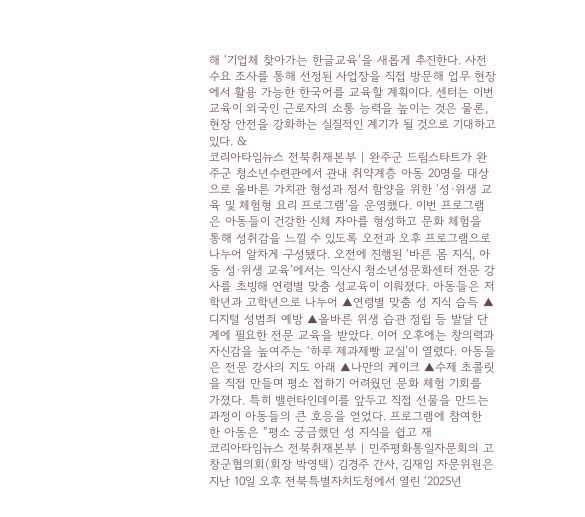해 ‘기업체 찾아가는 한글교육’을 새롭게 추진한다. 사전 수요 조사를 통해 선정된 사업장을 직접 방문해 업무 현장에서 활용 가능한 한국어를 교육할 계획이다. 센터는 이번 교육이 외국인 근로자의 소통 능력을 높이는 것은 물론, 현장 안전을 강화하는 실질적인 계기가 될 것으로 기대하고 있다. &
코리아타임뉴스 전북취재본부 | 완주군 드림스타트가 완주군 청소년수련관에서 관내 취약계층 아동 20명을 대상으로 올바른 가치관 형성과 정서 함양을 위한 ‘성·위생 교육 및 체험형 요리 프로그램’을 운영했다. 이번 프로그램은 아동들이 건강한 신체 자아를 형성하고 문화 체험을 통해 성취감을 느낄 수 있도록 오전과 오후 프로그램으로 나누어 알차게 구성됐다. 오전에 진행된 ‘바른 몸 지식, 아동 성·위생 교육’에서는 익산시 청소년성문화센터 전문 강사를 초빙해 연령별 맞춤 성교육이 이뤄졌다. 아동들은 저학년과 고학년으로 나누어 ▲연령별 맞춤 성 지식 습득 ▲디지털 성범죄 예방 ▲올바른 위생 습관 정립 등 발달 단계에 필요한 전문 교육을 받았다. 이어 오후에는 창의력과 자신감을 높여주는 ‘하루 제과제빵 교실’이 열렸다. 아동들은 전문 강사의 지도 아래 ▲나만의 케이크 ▲수제 초콜릿을 직접 만들며 평소 접하기 어려웠던 문화 체험 기회를 가졌다. 특히 밸런타인데이를 앞두고 직접 선물을 만드는 과정이 아동들의 큰 호응을 얻었다. 프로그램에 참여한 한 아동은 “평소 궁금했던 성 지식을 쉽고 재
코리아타임뉴스 전북취재본부 | 민주평화통일자문회의 고창군협의회(회장 박영택) 김경주 간사, 김재임 자문위원은 지난 10일 오후 전북특별자치도청에서 열린 ‘2025년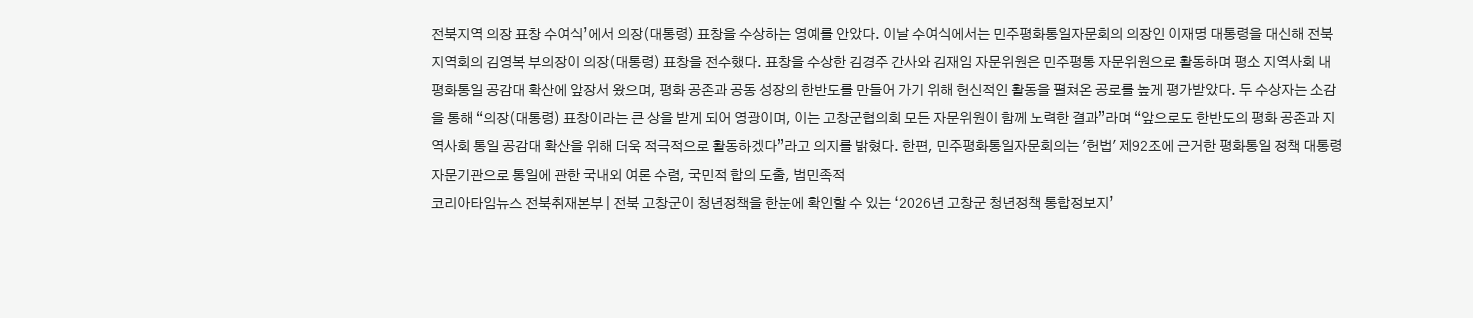전북지역 의장 표창 수여식’에서 의장(대통령) 표창을 수상하는 영예를 안았다. 이날 수여식에서는 민주평화통일자문회의 의장인 이재명 대통령을 대신해 전북지역회의 김영복 부의장이 의장(대통령) 표창을 전수했다. 표창을 수상한 김경주 간사와 김재임 자문위원은 민주평통 자문위원으로 활동하며 평소 지역사회 내 평화통일 공감대 확산에 앞장서 왔으며, 평화 공존과 공동 성장의 한반도를 만들어 가기 위해 헌신적인 활동을 펼쳐온 공로를 높게 평가받았다. 두 수상자는 소감을 통해 “의장(대통령) 표창이라는 큰 상을 받게 되어 영광이며, 이는 고창군협의회 모든 자문위원이 함께 노력한 결과”라며 “앞으로도 한반도의 평화 공존과 지역사회 통일 공감대 확산을 위해 더욱 적극적으로 활동하겠다”라고 의지를 밝혔다. 한편, 민주평화통일자문회의는 '헌법' 제92조에 근거한 평화통일 정책 대통령 자문기관으로 통일에 관한 국내외 여론 수렴, 국민적 합의 도출, 범민족적
코리아타임뉴스 전북취재본부 | 전북 고창군이 청년정책을 한눈에 확인할 수 있는 ‘2026년 고창군 청년정책 통합정보지’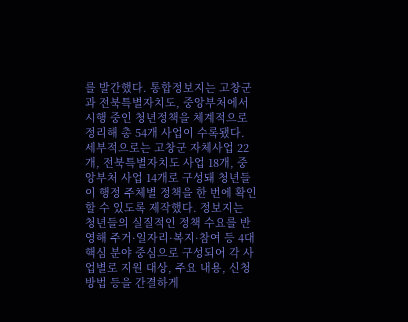를 발간했다. 통합정보지는 고창군과 전북특별자치도, 중앙부처에서 시행 중인 청년정책을 체계적으로 정리해 총 54개 사업이 수록됐다. 세부적으로는 고창군 자체사업 22개, 전북특별자치도 사업 18개, 중앙부처 사업 14개로 구성돼 청년들이 행정 주체별 정책을 한 번에 확인할 수 있도록 제작했다. 정보지는 청년들의 실질적인 정책 수요를 반영해 주거·일자리·복지·참여 등 4대 핵심 분야 중심으로 구성되어 각 사업별로 지원 대상, 주요 내용, 신청 방법 등을 간결하게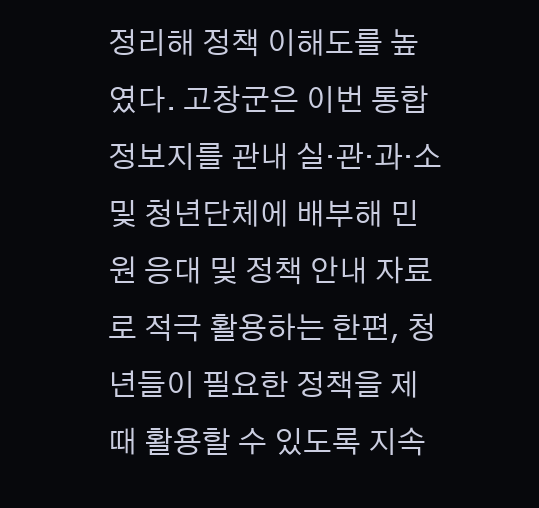정리해 정책 이해도를 높였다. 고창군은 이번 통합정보지를 관내 실·관·과·소 및 청년단체에 배부해 민원 응대 및 정책 안내 자료로 적극 활용하는 한편, 청년들이 필요한 정책을 제때 활용할 수 있도록 지속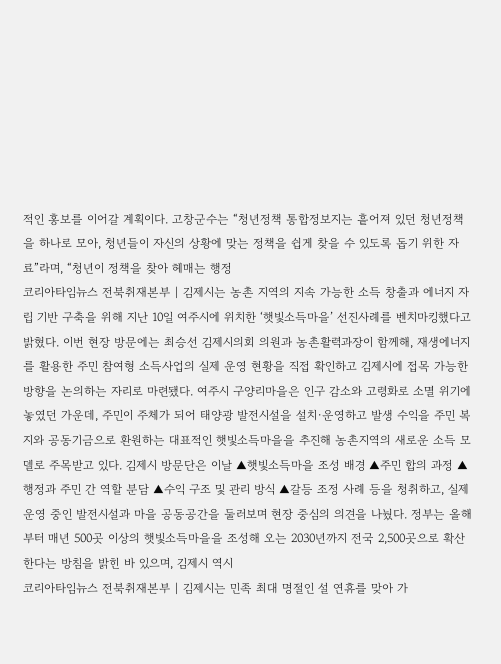적인 홍보를 이어갈 계획이다. 고창군수는 “청년정책 통합정보지는 흩어져 있던 청년정책을 하나로 모아, 청년들이 자신의 상황에 맞는 정책을 쉽게 찾을 수 있도록 돕기 위한 자료”라며, “청년이 정책을 찾아 헤매는 행정
코리아타임뉴스 전북취재본부 | 김제시는 농촌 지역의 지속 가능한 소득 창출과 에너지 자립 기반 구축을 위해 지난 10일 여주시에 위치한 ‘햇빛소득마을’ 선진사례를 벤치마킹했다고 밝혔다. 이번 현장 방문에는 최승선 김제시의회 의원과 농촌활력과장이 함께해, 재생에너지를 활용한 주민 참여형 소득사업의 실제 운영 현황을 직접 확인하고 김제시에 접목 가능한 방향을 논의하는 자리로 마련됐다. 여주시 구양리마을은 인구 감소와 고령화로 소멸 위기에 놓였던 가운데, 주민이 주체가 되어 태양광 발전시설을 설치·운영하고 발생 수익을 주민 복지와 공동기금으로 환원하는 대표적인 햇빛소득마을을 추진해 농촌지역의 새로운 소득 모델로 주목받고 있다. 김제시 방문단은 이날 ▲햇빛소득마을 조성 배경 ▲주민 합의 과정 ▲행정과 주민 간 역할 분담 ▲수익 구조 및 관리 방식 ▲갈등 조정 사례 등을 청취하고, 실제 운영 중인 발전시설과 마을 공동공간을 둘러보며 현장 중심의 의견을 나눴다. 정부는 올해부터 매년 500곳 이상의 햇빛소득마을을 조성해 오는 2030년까지 전국 2,500곳으로 확산한다는 방침을 밝힌 바 있으며, 김제시 역시
코리아타임뉴스 전북취재본부 | 김제시는 민족 최대 명절인 설 연휴를 맞아 가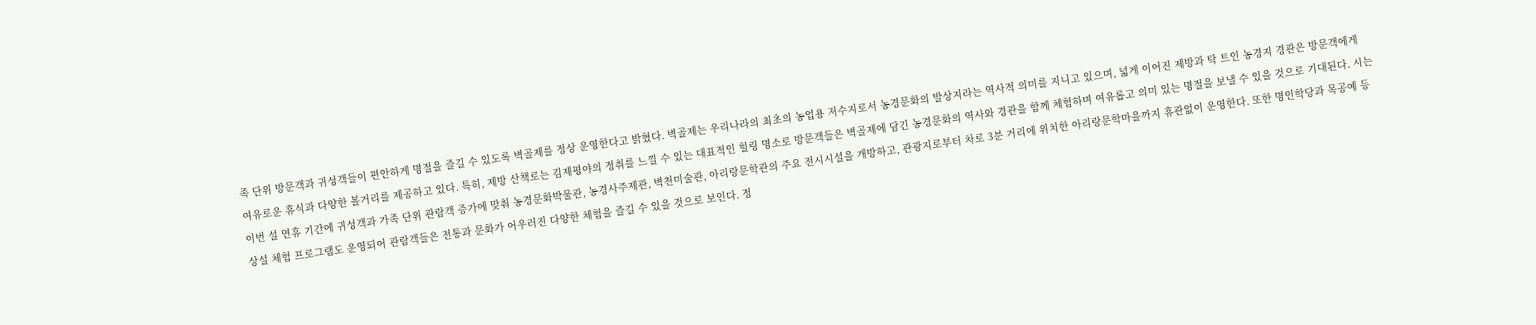족 단위 방문객과 귀성객들이 편안하게 명절을 즐길 수 있도록 벽골제를 정상 운영한다고 밝혔다. 벽골제는 우리나라의 최초의 농업용 저수지로서 농경문화의 발상지라는 역사적 의미를 지니고 있으며, 넓게 이어진 제방과 탁 트인 농경지 경관은 방문객에게 여유로운 휴식과 다양한 볼거리를 제공하고 있다. 특히, 제방 산책로는 김제평야의 정취를 느낄 수 있는 대표적인 힐링 명소로 방문객들은 벽골제에 담긴 농경문화의 역사와 경관을 함께 체험하며 여유롭고 의미 있는 명절을 보낼 수 있을 것으로 기대된다. 시는 이번 설 연휴 기간에 귀성객과 가족 단위 관람객 증가에 맞춰 농경문화박물관, 농경사주제관, 벽천미술관, 아리랑문학관의 주요 전시시설을 개방하고, 관광지로부터 차로 3분 거리에 위치한 아리랑문학마을까지 휴관없이 운영한다. 또한 명인학당과 목공예 등 상설 체험 프로그램도 운영되어 관람객들은 전통과 문화가 어우러진 다양한 체험을 즐길 수 있을 것으로 보인다. 정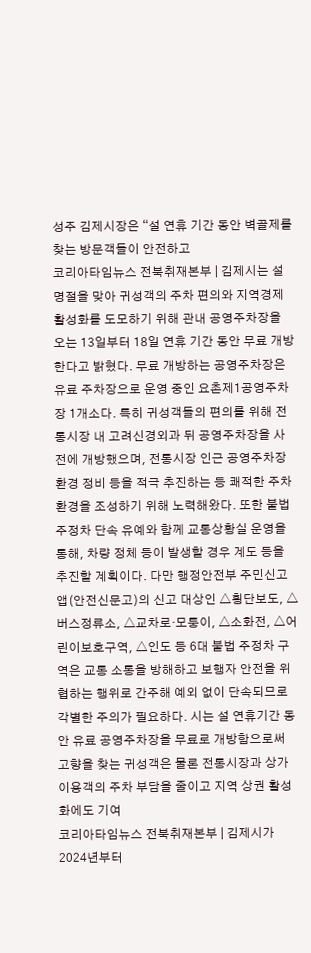성주 김제시장은 “설 연휴 기간 동안 벽골제를 찾는 방문객들이 안전하고
코리아타임뉴스 전북취재본부 | 김제시는 설 명절을 맞아 귀성객의 주차 편의와 지역경제 활성화를 도모하기 위해 관내 공영주차장을 오는 13일부터 18일 연휴 기간 동안 무료 개방한다고 밝혔다. 무료 개방하는 공영주차장은 유료 주차장으로 운영 중인 요촌제1공영주차장 1개소다. 특히 귀성객들의 편의를 위해 전통시장 내 고려신경외과 뒤 공영주차장을 사전에 개방했으며, 전통시장 인근 공영주차장 환경 정비 등을 적극 추진하는 등 쾌적한 주차 환경을 조성하기 위해 노력해왔다. 또한 불법주정차 단속 유예와 함께 교통상황실 운영을 통해, 차량 정체 등이 발생할 경우 계도 등을 추진할 계획이다. 다만 행정안전부 주민신고 앱(안전신문고)의 신고 대상인 △횡단보도, △버스정류소, △교차로·모퉁이, △소화전, △어린이보호구역, △인도 등 6대 불법 주정차 구역은 교통 소통을 방해하고 보행자 안전을 위협하는 행위로 간주해 예외 없이 단속되므로 각별한 주의가 필요하다. 시는 설 연휴기간 동안 유료 공영주차장을 무료로 개방함으로써 고향을 찾는 귀성객은 물론 전통시장과 상가 이용객의 주차 부담을 줄이고 지역 상권 활성화에도 기여
코리아타임뉴스 전북취재본부 | 김제시가 2024년부터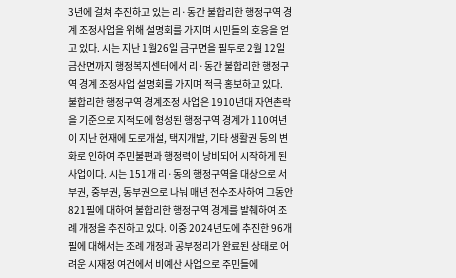3년에 걸쳐 추진하고 있는 리·동간 불합리한 행정구역 경계 조정사업을 위해 설명회를 가지며 시민들의 호응을 얻고 있다. 시는 지난 1월26일 금구면을 필두로 2월 12일 금산면까지 행정복지센터에서 리·동간 불합리한 행정구역 경계 조정사업 설명회를 가지며 적극 홍보하고 있다. 불합리한 행정구역 경계조정 사업은 1910년대 자연촌락을 기준으로 지적도에 형성된 행정구역 경계가 110여년이 지난 현재에 도로개설, 택지개발, 기타 생활권 등의 변화로 인하여 주민불편과 행정력이 낭비되어 시작하게 된 사업이다. 시는 151개 리·동의 행정구역을 대상으로 서부권, 중부권, 동부권으로 나눠 매년 전수조사하여 그동안 821필에 대하여 불합리한 행정구역 경계를 발췌하여 조례 개정을 추진하고 있다. 이중 2024년도에 추진한 96개필에 대해서는 조례 개정과 공부정리가 완료된 상태로 어려운 시재정 여건에서 비예산 사업으로 주민들에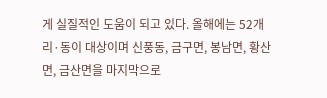게 실질적인 도움이 되고 있다. 올해에는 52개 리·동이 대상이며 신풍동, 금구면, 봉남면, 황산면, 금산면을 마지막으로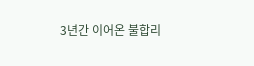3년간 이어온 불합리